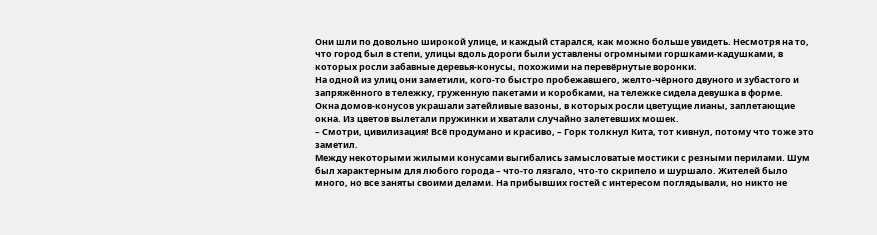Они шли по довольно широкой улице, и каждый старался, как можно больше увидеть. Несмотря на то, что город был в степи, улицы вдоль дороги были уставлены огромными горшками-кадушками, в которых росли забавные деревья-конусы, похожими на перевёрнутые воронки.
На одной из улиц они заметили, кого-то быстро пробежавшего, желто-чёрного двуного и зубастого и запряжённого в тележку, груженную пакетами и коробками, на тележке сидела девушка в форме.
Окна домов-конусов украшали затейливые вазоны, в которых росли цветущие лианы, заплетающие окна. Из цветов вылетали пружинки и хватали случайно залетевших мошек.
– Смотри, цивилизация! Всё продумано и красиво, – Горк толкнул Кита, тот кивнул, потому что тоже это заметил.
Между некоторыми жилыми конусами выгибались замысловатые мостики с резными перилами. Шум был характерным для любого города – что-то лязгало, что-то скрипело и шуршало. Жителей было много, но все заняты своими делами. На прибывших гостей с интересом поглядывали, но никто не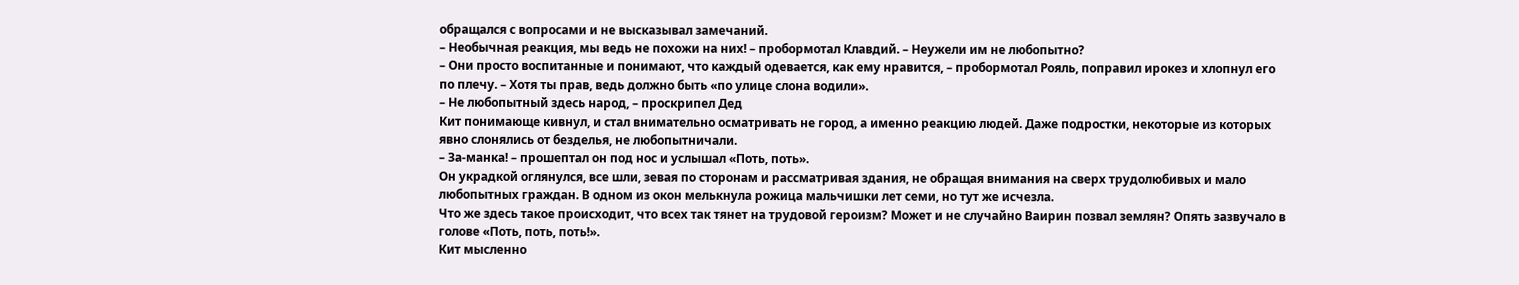обращался с вопросами и не высказывал замечаний.
– Необычная реакция, мы ведь не похожи на них! – пробормотал Клавдий. – Неужели им не любопытно?
– Они просто воспитанные и понимают, что каждый одевается, как ему нравится, – пробормотал Рояль, поправил ирокез и хлопнул его по плечу. – Хотя ты прав, ведь должно быть «по улице слона водили».
– Не любопытный здесь народ, – проскрипел Дед
Кит понимающе кивнул, и стал внимательно осматривать не город, а именно реакцию людей. Даже подростки, некоторые из которых явно слонялись от безделья, не любопытничали.
– За-манка! – прошептал он под нос и услышал «Поть, поть».
Он украдкой оглянулся, все шли, зевая по сторонам и рассматривая здания, не обращая внимания на сверх трудолюбивых и мало любопытных граждан. В одном из окон мелькнула рожица мальчишки лет семи, но тут же исчезла.
Что же здесь такое происходит, что всех так тянет на трудовой героизм? Может и не случайно Ваирин позвал землян? Опять зазвучало в голове «Поть, поть, поть!».
Кит мысленно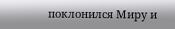поклонился Миру и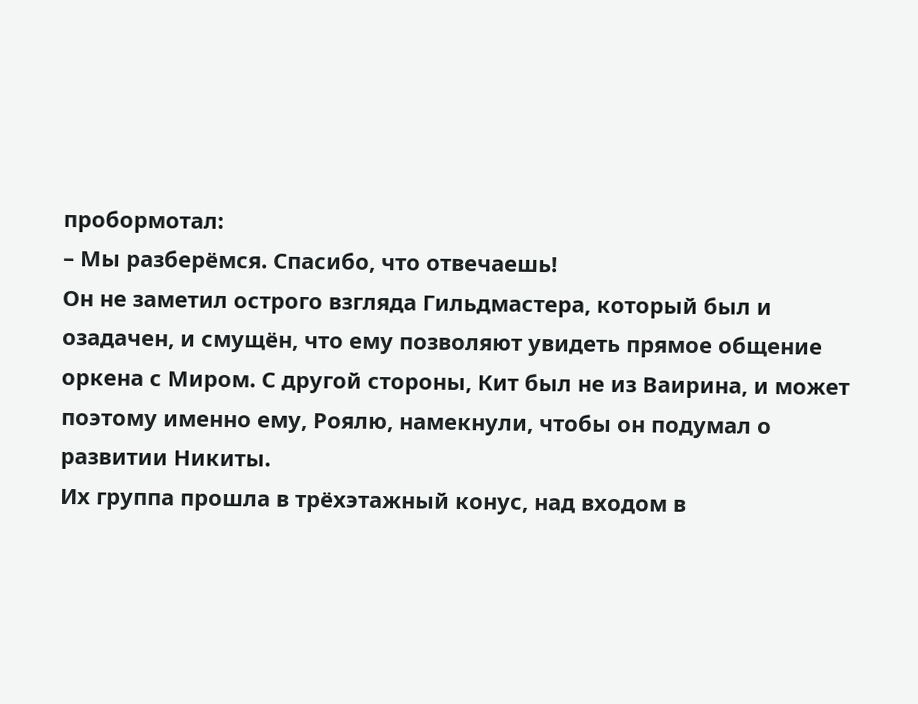пробормотал:
– Мы разберёмся. Спасибо, что отвечаешь!
Он не заметил острого взгляда Гильдмастера, который был и озадачен, и смущён, что ему позволяют увидеть прямое общение оркена с Миром. С другой стороны, Кит был не из Ваирина, и может поэтому именно ему, Роялю, намекнули, чтобы он подумал о развитии Никиты.
Их группа прошла в трёхэтажный конус, над входом в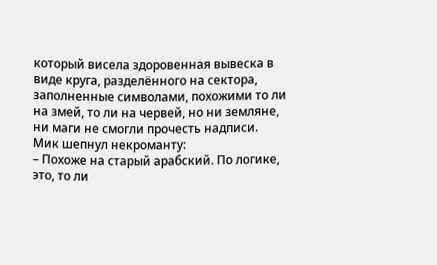который висела здоровенная вывеска в виде круга, разделённого на сектора, заполненные символами, похожими то ли на змей, то ли на червей, но ни земляне, ни маги не смогли прочесть надписи.
Мик шепнул некроманту:
– Похоже на старый арабский. По логике, это, то ли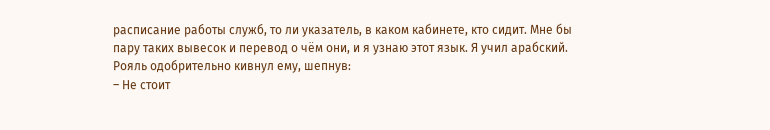расписание работы служб, то ли указатель, в каком кабинете, кто сидит. Мне бы пару таких вывесок и перевод о чём они, и я узнаю этот язык. Я учил арабский.
Рояль одобрительно кивнул ему, шепнув:
– Не стоит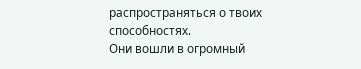распространяться о твоих способностях.
Они вошли в огромный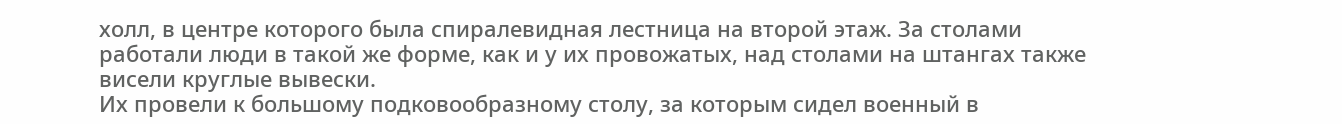холл, в центре которого была спиралевидная лестница на второй этаж. За столами работали люди в такой же форме, как и у их провожатых, над столами на штангах также висели круглые вывески.
Их провели к большому подковообразному столу, за которым сидел военный в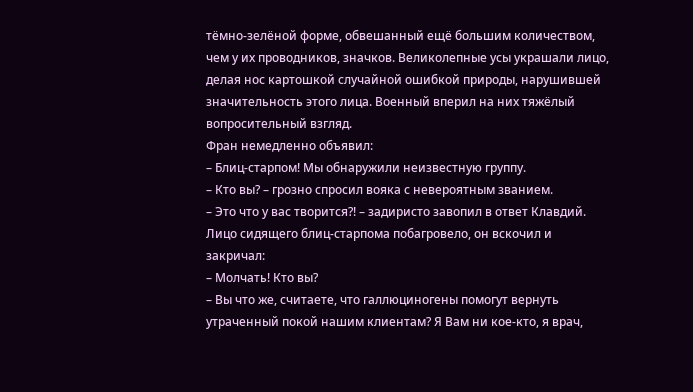тёмно-зелёной форме, обвешанный ещё большим количеством, чем у их проводников, значков. Великолепные усы украшали лицо, делая нос картошкой случайной ошибкой природы, нарушившей значительность этого лица. Военный вперил на них тяжёлый вопросительный взгляд.
Фран немедленно объявил:
– Блиц-старпом! Мы обнаружили неизвестную группу.
– Кто вы? – грозно спросил вояка с невероятным званием.
– Это что у вас творится?! – задиристо завопил в ответ Клавдий.
Лицо сидящего блиц-старпома побагровело, он вскочил и закричал:
– Молчать! Кто вы?
– Вы что же, считаете, что галлюциногены помогут вернуть утраченный покой нашим клиентам? Я Вам ни кое-кто, я врач,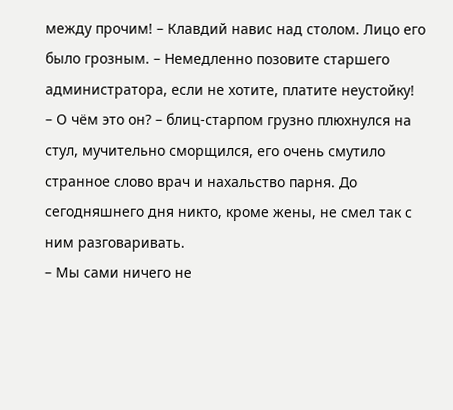между прочим! – Клавдий навис над столом. Лицо его было грозным. – Немедленно позовите старшего администратора, если не хотите, платите неустойку!
– О чём это он? – блиц-старпом грузно плюхнулся на стул, мучительно сморщился, его очень смутило странное слово врач и нахальство парня. До сегодняшнего дня никто, кроме жены, не смел так с ним разговаривать.
– Мы сами ничего не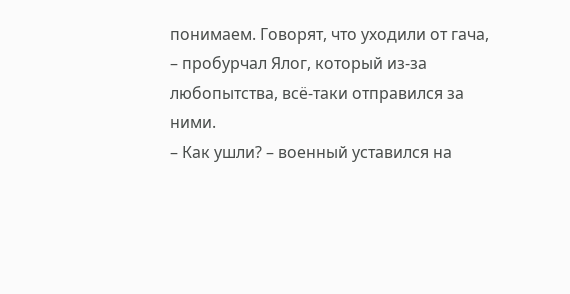понимаем. Говорят, что уходили от гача, – пробурчал Ялог, который из-за любопытства, всё-таки отправился за ними.
– Как ушли? – военный уставился на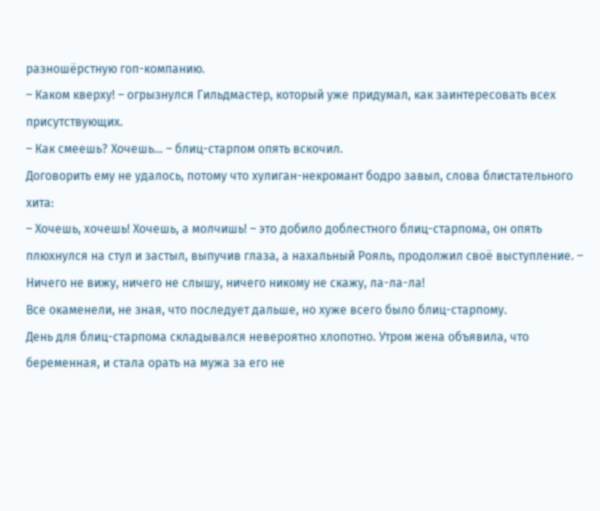разношёрстную гоп-компанию.
– Каком кверху! – огрызнулся Гильдмастер, который уже придумал, как заинтересовать всех присутствующих.
– Как смеешь? Хочешь… – блиц-старпом опять вскочил.
Договорить ему не удалось, потому что хулиган-некромант бодро завыл, слова блистательного хита:
– Хочешь, хочешь! Хочешь, а молчишь! – это добило доблестного блиц-старпома, он опять плюхнулся на стул и застыл, выпучив глаза, а нахальный Рояль, продолжил своё выступление. – Ничего не вижу, ничего не слышу, ничего никому не скажу, ла-ла-ла!
Все окаменели, не зная, что последует дальше, но хуже всего было блиц-старпому.
День для блиц-старпома складывался невероятно хлопотно. Утром жена объявила, что беременная, и стала орать на мужа за его не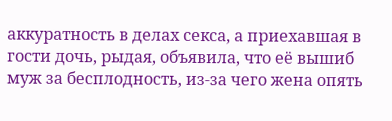аккуратность в делах секса, а приехавшая в гости дочь, рыдая, объявила, что её вышиб муж за бесплодность, из-за чего жена опять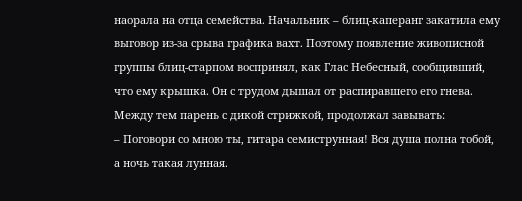наорала на отца семейства. Начальник – блиц-каперанг закатила ему выговор из-за срыва графика вахт. Поэтому появление живописной группы блиц-старпом воспринял, как Глас Небесный, сообщивший, что ему крышка. Он с трудом дышал от распиравшего его гнева.
Между тем парень с дикой стрижкой, продолжал завывать:
– Поговори со мною ты, гитара семиструнная! Вся душа полна тобой, а ночь такая лунная.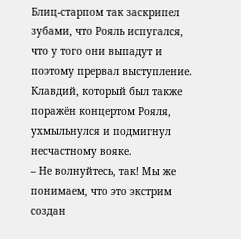Блиц-старпом так заскрипел зубами, что Рояль испугался, что у того они выпадут и поэтому прервал выступление.
Клавдий, который был также поражён концертом Рояля, ухмыльнулся и подмигнул несчастному вояке.
– Не волнуйтесь, так! Мы же понимаем, что это экстрим создан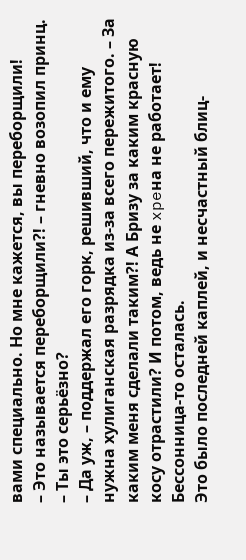вами специально. Но мне кажется, вы переборщили!
– Это называется переборщили?! – гневно возопил принц. – Ты это серьёзно?
– Да уж, – поддержал его горк, решивший, что и ему нужна хулиганская разрядка из-за всего пережитого. – За каким меня сделали таким?! А Бризу за каким красную косу отрастили? И потом, ведь не xpeнa не работает! Бессонница-то осталась.
Это было последней каплей, и несчастный блиц-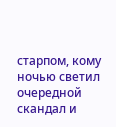старпом, кому ночью светил очередной скандал и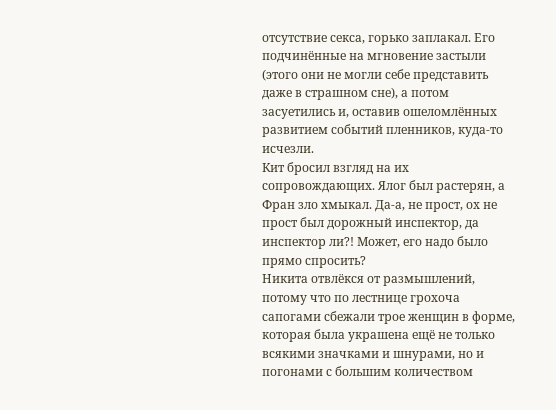отсутствие секса, горько заплакал. Его подчинённые на мгновение застыли (этого они не могли себе представить даже в страшном сне), а потом засуетились и, оставив ошеломлённых развитием событий пленников, куда-то исчезли.
Кит бросил взгляд на их сопровождающих. Ялог был растерян, а Фран зло хмыкал. Да-а, не прост, ох не прост был дорожный инспектор, да инспектор ли?! Может, его надо было прямо спросить?
Никита отвлёкся от размышлений, потому что по лестнице грохоча сапогами сбежали трое женщин в форме, которая была украшена ещё не только всякими значками и шнурами, но и погонами с большим количеством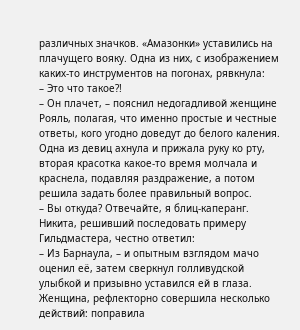различных значков. «Амазонки» уставились на плачущего вояку. Одна из них, с изображением каких-то инструментов на погонах, рявкнула:
– Это что такое?!
– Он плачет, – пояснил недогадливой женщине Рояль, полагая, что именно простые и честные ответы, кого угодно доведут до белого каления.
Одна из девиц ахнула и прижала руку ко рту, вторая красотка какое-то время молчала и краснела, подавляя раздражение, а потом решила задать более правильный вопрос.
– Вы откуда? Отвечайте, я блиц-каперанг.
Никита, решивший последовать примеру Гильдмастера, честно ответил:
– Из Барнаула, – и опытным взглядом мачо оценил её, затем сверкнул голливудской улыбкой и призывно уставился ей в глаза.
Женщина, рефлекторно совершила несколько действий: поправила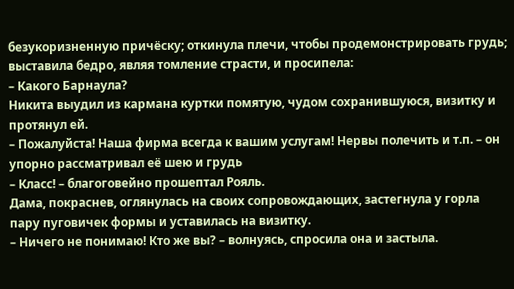безукоризненную причёску; откинула плечи, чтобы продемонстрировать грудь; выставила бедро, являя томление страсти, и просипела:
– Какого Барнаула?
Никита выудил из кармана куртки помятую, чудом сохранившуюся, визитку и протянул ей.
– Пожалуйста! Наша фирма всегда к вашим услугам! Нервы полечить и т.п. – он упорно рассматривал её шею и грудь
– Класс! – благоговейно прошептал Рояль.
Дама, покраснев, оглянулась на своих сопровождающих, застегнула у горла пару пуговичек формы и уставилась на визитку.
– Ничего не понимаю! Кто же вы? – волнуясь, спросила она и застыла.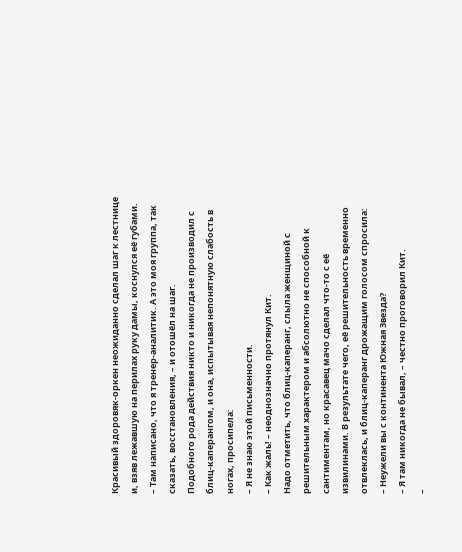Красивый здоровяк-оркен неожиданно сделал шаг к лестнице и, взяв лежавшую на перилах руку дамы, коснулся её губами.
– Там написано, что я тренер-аналитик. А это моя группа, так сказать, восстановления, – и отошёл на шаг.
Подобного рода действия никто и никогда не производил с блиц-каперангом, и она, испытывая непонятную слабость в ногах, просипела:
– Я не знаю этой письменности.
– Как жаль! – неоднозначно протянул Кит.
Надо отметить, что блиц-каперанг, слыла женщиной с решительным характером и абсолютно не способной к сантиментам, но красавец мачо сделал что-то с её извилинами. В результате чего, её решительность временно отвлеклась, и блиц-каперанг дрожащим голосом спросила:
– Неужели вы с континента Южная Звезда?
– Я там никогда не бывал, – честно проговорил Кит.
–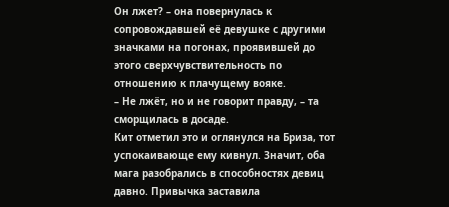Он лжет? – она повернулась к сопровождавшей её девушке с другими значками на погонах, проявившей до этого сверхчувствительность по отношению к плачущему вояке.
– Не лжёт, но и не говорит правду, – та сморщилась в досаде.
Кит отметил это и оглянулся на Бриза, тот успокаивающе ему кивнул. Значит, оба мага разобрались в способностях девиц давно. Привычка заставила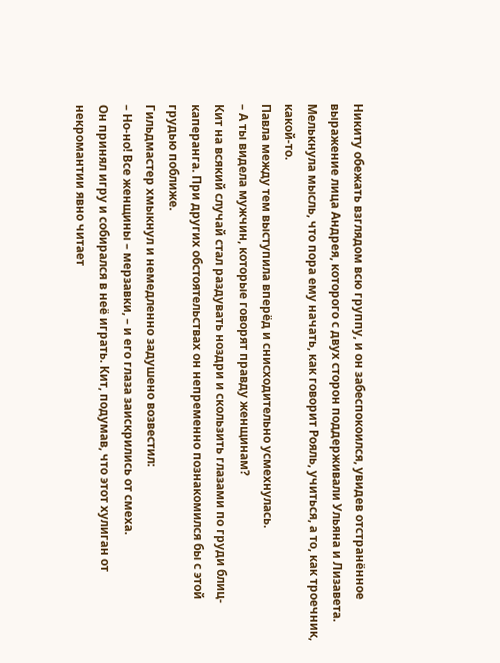Никиту обежать взглядом всю группу, и он забеспокоился, увидев отстранённое выражение лица Андрея, которого с двух сторон поддерживали Ульяна и Лизавета. Мелькнула мысль, что пора ему начать, как говорит Рояль, учиться, а то, как троечник, какой-то.
Павла между тем выступила вперёд и снисходительно усмехнулась.
– А ты видела мужчин, которые говорят правду женщинам?
Кит на всякий случай стал раздувать ноздри и скользить глазами по груди блиц-каперанга. При других обстоятельствах он непременно познакомился бы с этой грудью поближе.
Гильдмастер хмыкнул и немедленно задушено возвестил:
– Но-но! Все женщины – мерзавки, – и его глаза заискрились от смеха.
Он принял игру и собирался в неё играть. Кит, подумав, что этот хулиган от некромантии явно читает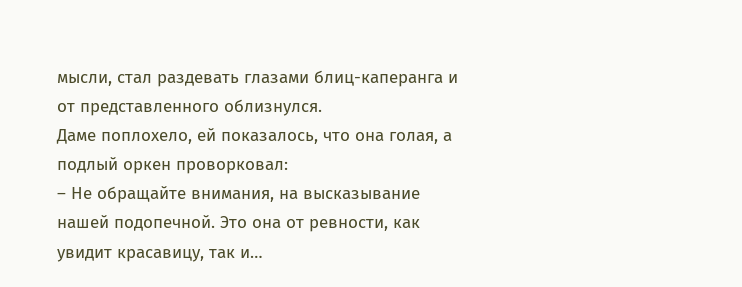мысли, стал раздевать глазами блиц-каперанга и от представленного облизнулся.
Даме поплохело, ей показалось, что она голая, а подлый оркен проворковал:
– Не обращайте внимания, на высказывание нашей подопечной. Это она от ревности, как увидит красавицу, так и…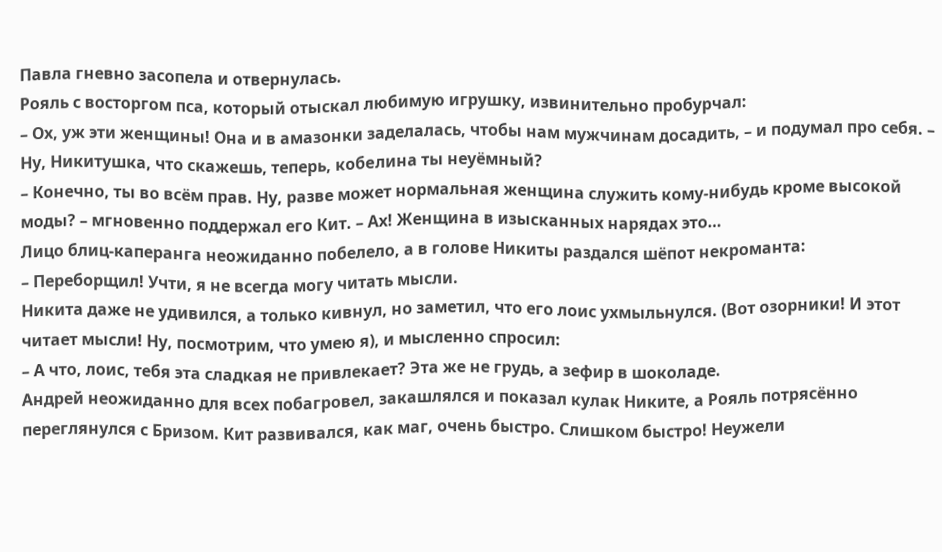Павла гневно засопела и отвернулась.
Рояль с восторгом пса, который отыскал любимую игрушку, извинительно пробурчал:
– Ох, уж эти женщины! Она и в амазонки заделалась, чтобы нам мужчинам досадить, – и подумал про себя. – Ну, Никитушка, что скажешь, теперь, кoбeлинa ты неуёмный?
– Конечно, ты во всём прав. Ну, разве может нормальная женщина служить кому-нибудь кроме высокой моды? – мгновенно поддержал его Кит. – Ах! Женщина в изысканных нарядах это…
Лицо блиц-каперанга неожиданно побелело, а в голове Никиты раздался шёпот некроманта:
– Переборщил! Учти, я не всегда могу читать мысли.
Никита даже не удивился, а только кивнул, но заметил, что его лоис ухмыльнулся. (Вот озорники! И этот читает мысли! Ну, посмотрим, что умею я), и мысленно спросил:
– А что, лоис, тебя эта сладкая не привлекает? Эта же не грудь, а зефир в шоколаде.
Андрей неожиданно для всех побагровел, закашлялся и показал кулак Никите, а Рояль потрясённо переглянулся с Бризом. Кит развивался, как маг, очень быстро. Слишком быстро! Неужели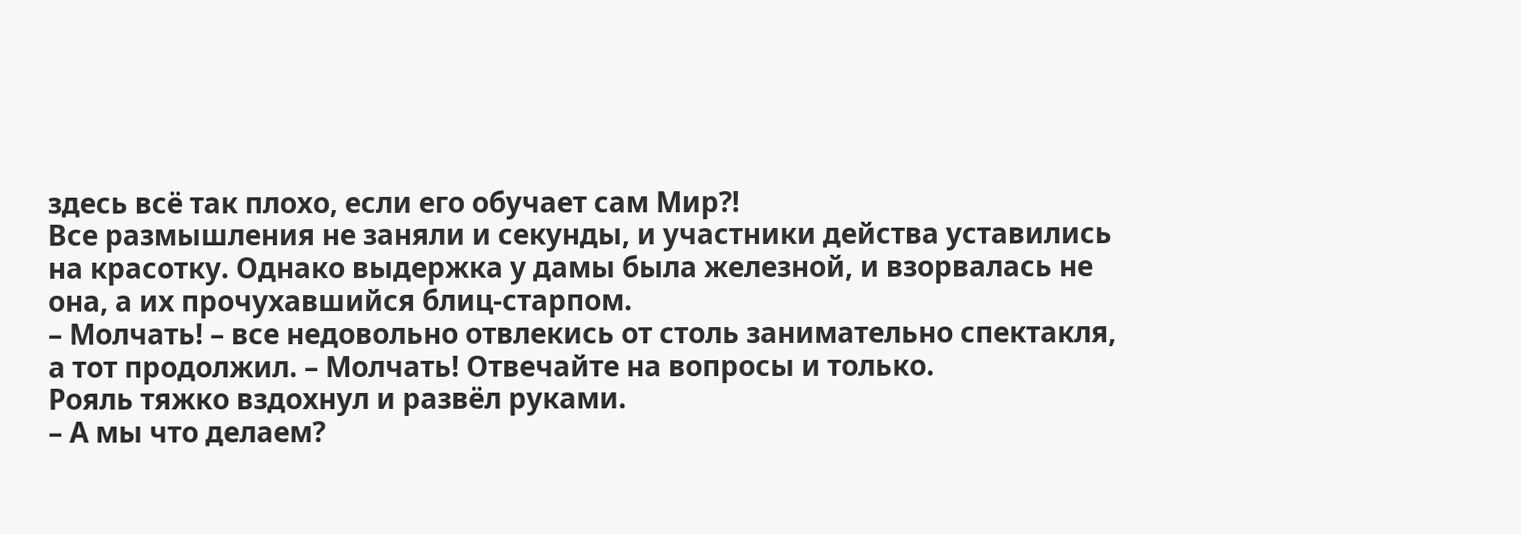здесь всё так плохо, если его обучает сам Мир?!
Все размышления не заняли и секунды, и участники действа уставились на красотку. Однако выдержка у дамы была железной, и взорвалась не она, а их прочухавшийся блиц-старпом.
– Молчать! – все недовольно отвлекись от столь занимательно спектакля, а тот продолжил. – Молчать! Отвечайте на вопросы и только.
Рояль тяжко вздохнул и развёл руками.
– А мы что делаем?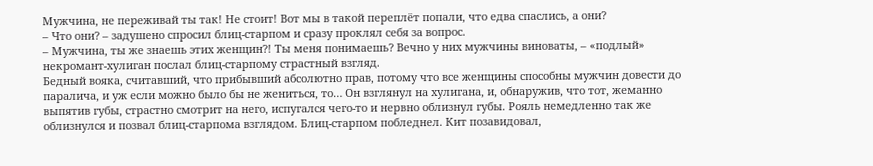Мужчина, не переживай ты так! Не стоит! Вот мы в такой переплёт попали, что едва спаслись, а они?
– Что они? – задушено спросил блиц-старпом и сразу проклял себя за вопрос.
– Мужчина, ты же знаешь этих женщин?! Ты меня понимаешь? Вечно у них мужчины виноваты, – «подлый» некромант-хулиган послал блиц-старпому страстный взгляд.
Бедный вояка, считавший, что прибывший абсолютно прав, потому что все женщины способны мужчин довести до паралича, и уж если можно было бы не жениться, то… Он взглянул на хулигана, и, обнаружив, что тот, жеманно выпятив губы, страстно смотрит на него, испугался чего-то и нервно облизнул губы. Рояль немедленно так же облизнулся и позвал блиц-старпома взглядом. Блиц-старпом побледнел. Кит позавидовал,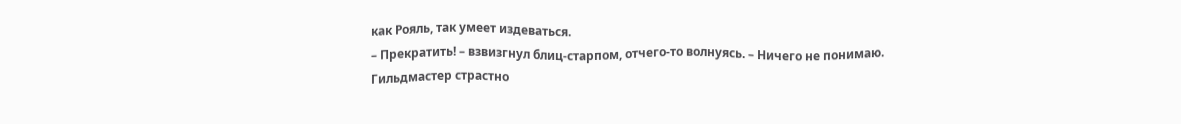как Рояль, так умеет издеваться.
– Прекратить! – взвизгнул блиц-старпом, отчего-то волнуясь. – Ничего не понимаю.
Гильдмастер страстно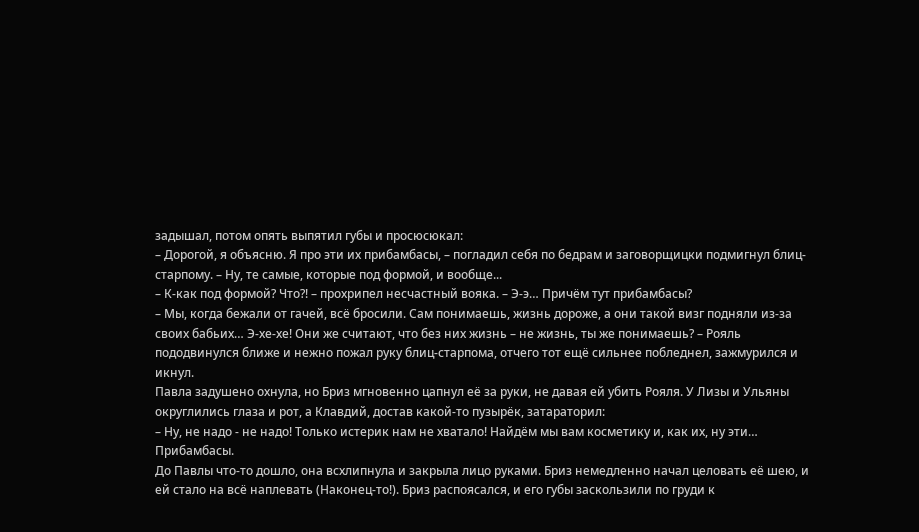задышал, потом опять выпятил губы и просюсюкал:
– Дорогой, я объясню. Я про эти их прибамбасы, – погладил себя по бедрам и заговорщицки подмигнул блиц-старпому. – Ну, те самые, которые под формой, и вообще...
– К-как под формой? Что?! – прохрипел несчастный вояка. – Э-э… Причём тут прибамбасы?
– Мы, когда бежали от гачей, всё бросили. Сам понимаешь, жизнь дороже, а они такой визг подняли из-за своих бабьих… Э-хе-хе! Они же считают, что без них жизнь – не жизнь, ты же понимаешь? – Рояль пододвинулся ближе и нежно пожал руку блиц-старпома, отчего тот ещё сильнее побледнел, зажмурился и икнул.
Павла задушено охнула, но Бриз мгновенно цапнул её за руки, не давая ей убить Рояля. У Лизы и Ульяны округлились глаза и рот, а Клавдий, достав какой-то пузырёк, затараторил:
– Ну, не надо - не надо! Только истерик нам не хватало! Найдём мы вам косметику и, как их, ну эти… Прибамбасы.
До Павлы что-то дошло, она всхлипнула и закрыла лицо руками. Бриз немедленно начал целовать её шею, и ей стало на всё наплевать (Наконец-то!). Бриз распоясался, и его губы заскользили по груди к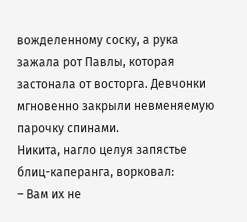вожделенному сocкy, а рука зажала рот Павлы, которая застонала от восторга. Девчонки мгновенно закрыли невменяемую парочку спинами.
Никита, нагло целуя запястье блиц-каперанга, ворковал:
– Вам их не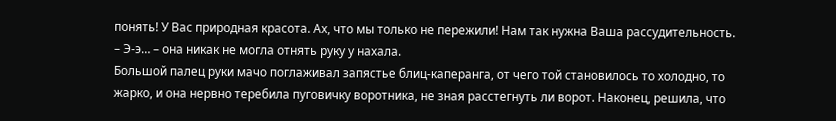понять! У Вас природная красота. Ах, что мы только не пережили! Нам так нужна Ваша рассудительность.
– Э-э… – она никак не могла отнять руку у нахала.
Большой палец руки мачо поглаживал запястье блиц-каперанга, от чего той становилось то холодно, то жарко, и она нервно теребила пуговичку воротника, не зная расстегнуть ли ворот. Наконец, решила, что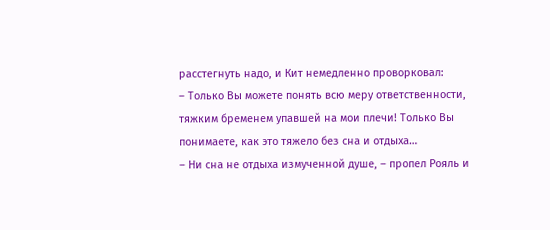расстегнуть надо, и Кит немедленно проворковал:
– Только Вы можете понять всю меру ответственности, тяжким бременем упавшей на мои плечи! Только Вы понимаете, как это тяжело без сна и отдыха…
– Ни сна не отдыха измученной душе, – пропел Рояль и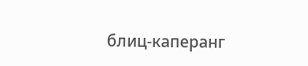блиц-каперанг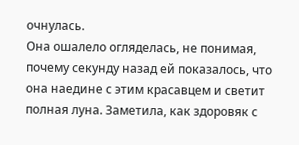очнулась.
Она ошалело огляделась, не понимая, почему секунду назад ей показалось, что она наедине с этим красавцем и светит полная луна. Заметила, как здоровяк с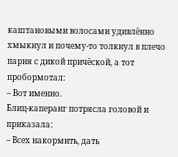каштановыми волосами удивлённо хмыкнул и почему-то толкнул в плечо парня с дикой причёской, а тот пробормотал:
– Вот именно.
Блиц-каперанг потрясла головой и приказала:
– Всех накормить, дать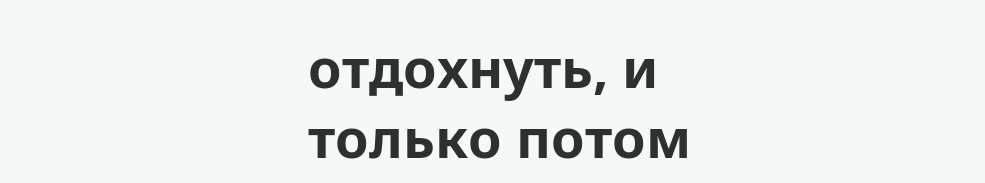отдохнуть, и только потом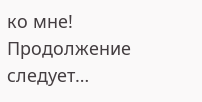ко мне!
Продолжение следует…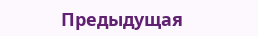Предыдущая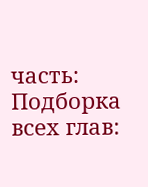часть:
Подборка всех глав: